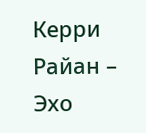Керри Райан – Эхо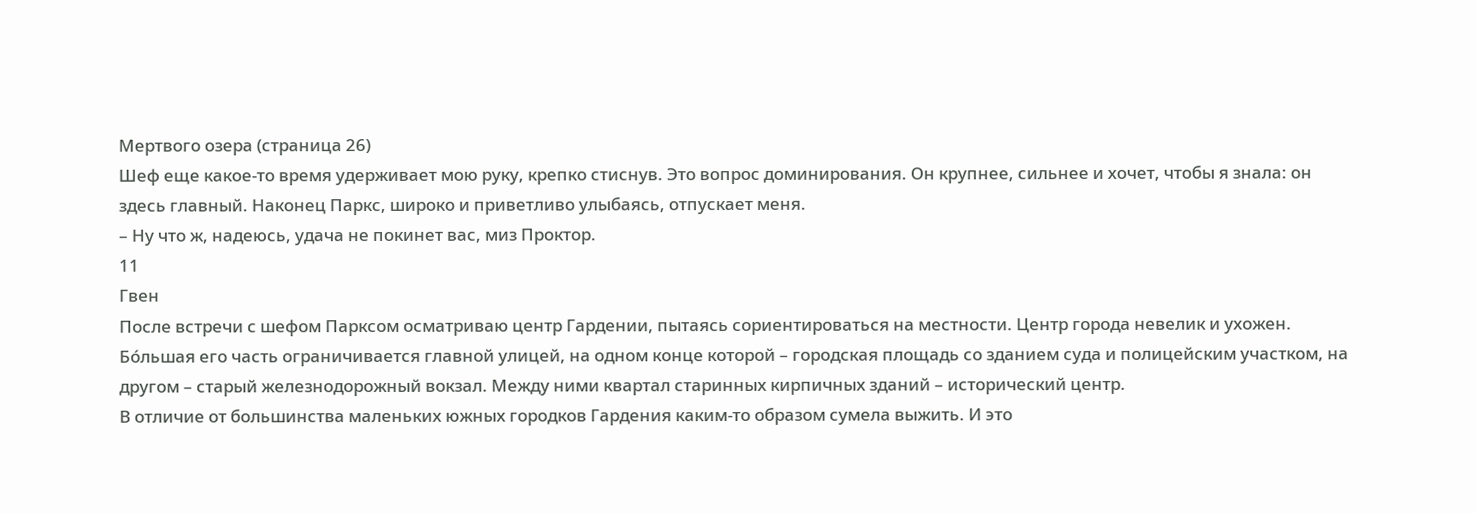Мертвого озера (страница 26)
Шеф еще какое-то время удерживает мою руку, крепко стиснув. Это вопрос доминирования. Он крупнее, сильнее и хочет, чтобы я знала: он здесь главный. Наконец Паркс, широко и приветливо улыбаясь, отпускает меня.
– Ну что ж, надеюсь, удача не покинет вас, миз Проктор.
11
Гвен
После встречи с шефом Парксом осматриваю центр Гардении, пытаясь сориентироваться на местности. Центр города невелик и ухожен. Бо́льшая его часть ограничивается главной улицей, на одном конце которой – городская площадь со зданием суда и полицейским участком, на другом – старый железнодорожный вокзал. Между ними квартал старинных кирпичных зданий – исторический центр.
В отличие от большинства маленьких южных городков Гардения каким-то образом сумела выжить. И это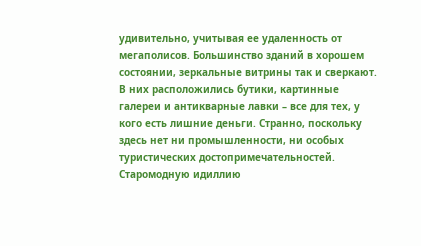удивительно, учитывая ее удаленность от мегаполисов. Большинство зданий в хорошем состоянии, зеркальные витрины так и сверкают. В них расположились бутики, картинные галереи и антикварные лавки – все для тех, у кого есть лишние деньги. Странно, поскольку здесь нет ни промышленности, ни особых туристических достопримечательностей.
Старомодную идиллию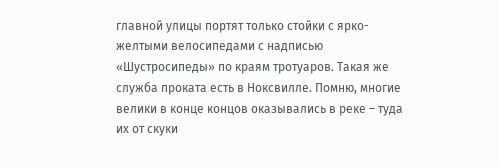главной улицы портят только стойки с ярко-желтыми велосипедами с надписью «Шустросипеды» по краям тротуаров. Такая же служба проката есть в Ноксвилле. Помню, многие велики в конце концов оказывались в реке – туда их от скуки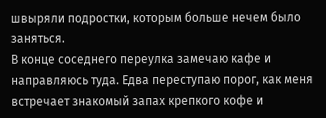швыряли подростки, которым больше нечем было заняться.
В конце соседнего переулка замечаю кафе и направляюсь туда. Едва переступаю порог, как меня встречает знакомый запах крепкого кофе и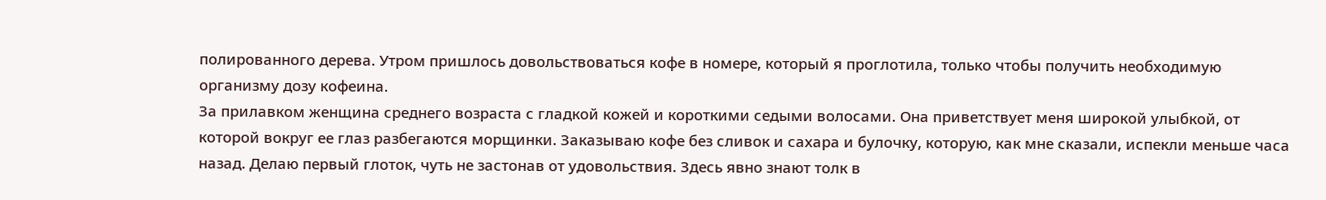полированного дерева. Утром пришлось довольствоваться кофе в номере, который я проглотила, только чтобы получить необходимую организму дозу кофеина.
За прилавком женщина среднего возраста с гладкой кожей и короткими седыми волосами. Она приветствует меня широкой улыбкой, от которой вокруг ее глаз разбегаются морщинки. Заказываю кофе без сливок и сахара и булочку, которую, как мне сказали, испекли меньше часа назад. Делаю первый глоток, чуть не застонав от удовольствия. Здесь явно знают толк в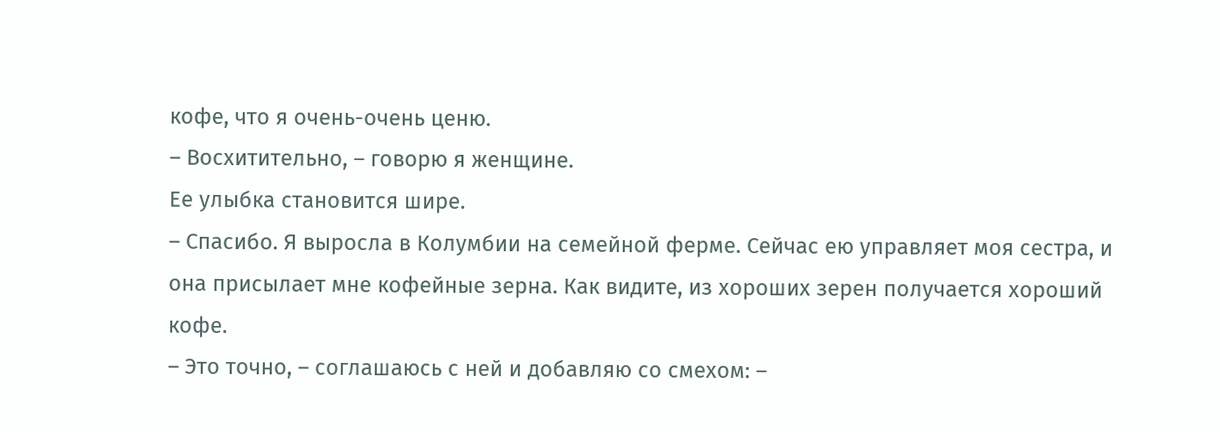кофе, что я очень-очень ценю.
– Восхитительно, – говорю я женщине.
Ее улыбка становится шире.
– Спасибо. Я выросла в Колумбии на семейной ферме. Сейчас ею управляет моя сестра, и она присылает мне кофейные зерна. Как видите, из хороших зерен получается хороший кофе.
– Это точно, – соглашаюсь с ней и добавляю со смехом: –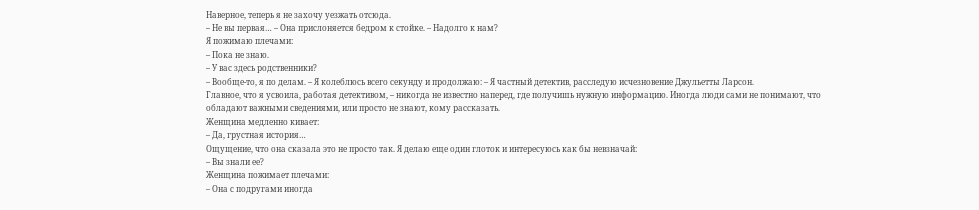Наверное, теперь я не захочу уезжать отсюда.
– Не вы первая… – Она прислоняется бедром к стойке. – Надолго к нам?
Я пожимаю плечами:
– Пока не знаю.
– У вас здесь родственники?
– Вообще-то, я по делам. – Я колеблюсь всего секунду и продолжаю: – Я частный детектив, расследую исчезновение Джульетты Ларсон.
Главное, что я усвоила, работая детективом, – никогда не известно наперед, где получишь нужную информацию. Иногда люди сами не понимают, что обладают важными сведениями, или просто не знают, кому рассказать.
Женщина медленно кивает:
– Да, грустная история…
Ощущение, что она сказала это не просто так. Я делаю еще один глоток и интересуюсь как бы невзначай:
– Вы знали ее?
Женщина пожимает плечами:
– Она с подругами иногда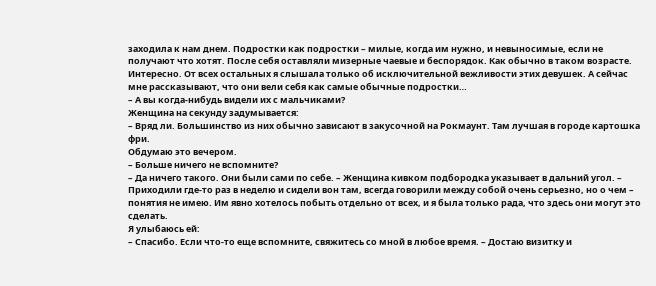заходила к нам днем. Подростки как подростки – милые, когда им нужно, и невыносимые, если не получают что хотят. После себя оставляли мизерные чаевые и беспорядок. Как обычно в таком возрасте.
Интересно. От всех остальных я слышала только об исключительной вежливости этих девушек. А сейчас мне рассказывают, что они вели себя как самые обычные подростки…
– А вы когда-нибудь видели их с мальчиками?
Женщина на секунду задумывается:
– Вряд ли. Большинство из них обычно зависают в закусочной на Рокмаунт. Там лучшая в городе картошка фри.
Обдумаю это вечером.
– Больше ничего не вспомните?
– Да ничего такого. Они были сами по себе. – Женщина кивком подбородка указывает в дальний угол. – Приходили где-то раз в неделю и сидели вон там, всегда говорили между собой очень серьезно, но о чем – понятия не имею. Им явно хотелось побыть отдельно от всех, и я была только рада, что здесь они могут это сделать.
Я улыбаюсь ей:
– Спасибо. Если что-то еще вспомните, свяжитесь со мной в любое время. – Достаю визитку и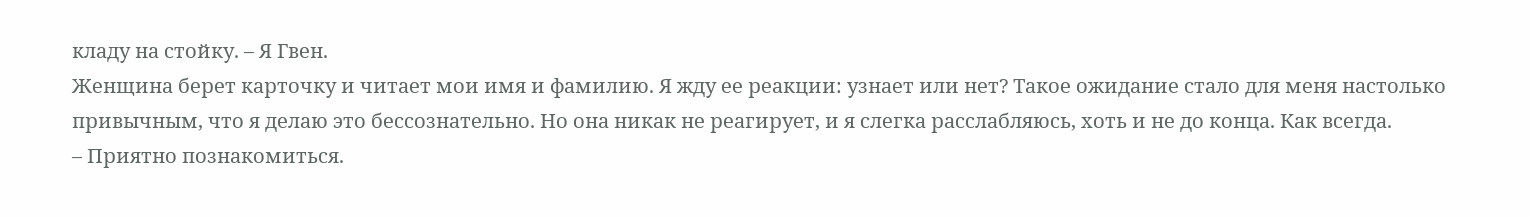кладу на стойку. – Я Гвен.
Женщина берет карточку и читает мои имя и фамилию. Я жду ее реакции: узнает или нет? Такое ожидание стало для меня настолько привычным, что я делаю это бессознательно. Но она никак не реагирует, и я слегка расслабляюсь, хоть и не до конца. Как всегда.
– Приятно познакомиться.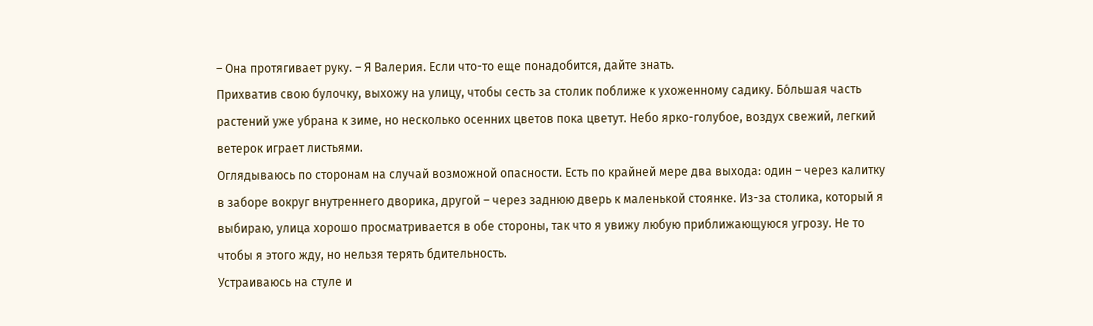– Она протягивает руку. – Я Валерия. Если что-то еще понадобится, дайте знать.
Прихватив свою булочку, выхожу на улицу, чтобы сесть за столик поближе к ухоженному садику. Бо́льшая часть растений уже убрана к зиме, но несколько осенних цветов пока цветут. Небо ярко-голубое, воздух свежий, легкий ветерок играет листьями.
Оглядываюсь по сторонам на случай возможной опасности. Есть по крайней мере два выхода: один – через калитку в заборе вокруг внутреннего дворика, другой – через заднюю дверь к маленькой стоянке. Из-за столика, который я выбираю, улица хорошо просматривается в обе стороны, так что я увижу любую приближающуюся угрозу. Не то чтобы я этого жду, но нельзя терять бдительность.
Устраиваюсь на стуле и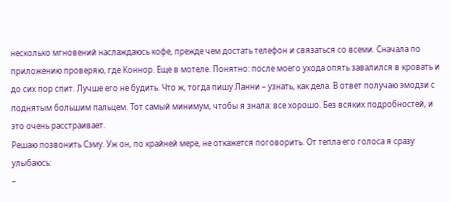несколько мгновений наслаждаюсь кофе, прежде чем достать телефон и связаться со всеми. Сначала по приложению проверяю, где Коннор. Еще в мотеле. Понятно: после моего ухода опять завалился в кровать и до сих пор спит. Лучше его не будить. Что ж, тогда пишу Ланни – узнать, как дела. В ответ получаю эмодзи с поднятым большим пальцем. Тот самый минимум, чтобы я знала: все хорошо. Без всяких подробностей, и это очень расстраивает.
Решаю позвонить Сэму. Уж он, по крайней мере, не откажется поговорить. От тепла его голоса я сразу улыбаюсь:
–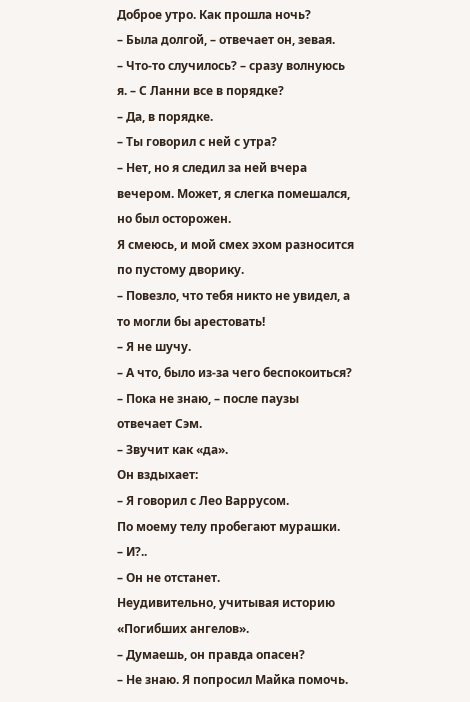Доброе утро. Как прошла ночь?
– Была долгой, – отвечает он, зевая.
– Что-то случилось? – сразу волнуюсь я. – С Ланни все в порядке?
– Да, в порядке.
– Ты говорил с ней с утра?
– Нет, но я следил за ней вчера вечером. Может, я слегка помешался, но был осторожен.
Я смеюсь, и мой смех эхом разносится по пустому дворику.
– Повезло, что тебя никто не увидел, а то могли бы арестовать!
– Я не шучу.
– А что, было из-за чего беспокоиться?
– Пока не знаю, – после паузы отвечает Сэм.
– Звучит как «да».
Он вздыхает:
– Я говорил с Лео Варрусом.
По моему телу пробегают мурашки.
– И?..
– Он не отстанет.
Неудивительно, учитывая историю «Погибших ангелов».
– Думаешь, он правда опасен?
– Не знаю. Я попросил Майка помочь.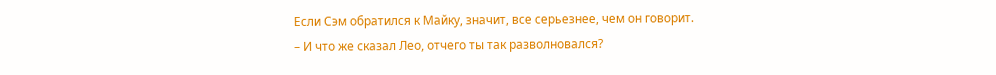Если Сэм обратился к Майку, значит, все серьезнее, чем он говорит.
– И что же сказал Лео, отчего ты так разволновался?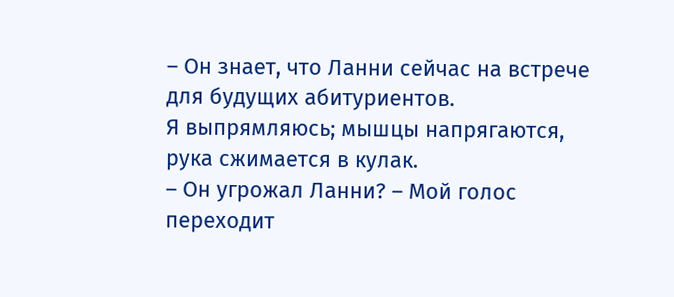– Он знает, что Ланни сейчас на встрече для будущих абитуриентов.
Я выпрямляюсь; мышцы напрягаются, рука сжимается в кулак.
– Он угрожал Ланни? – Мой голос переходит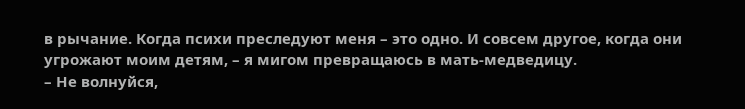в рычание. Когда психи преследуют меня – это одно. И совсем другое, когда они угрожают моим детям, – я мигом превращаюсь в мать-медведицу.
– Не волнуйся,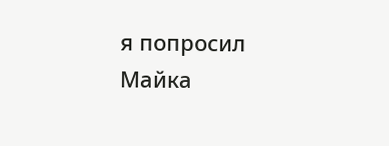я попросил Майка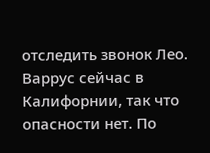отследить звонок Лео. Варрус сейчас в Калифорнии, так что опасности нет. По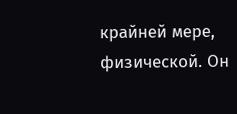крайней мере, физической. Он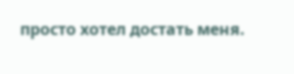просто хотел достать меня.